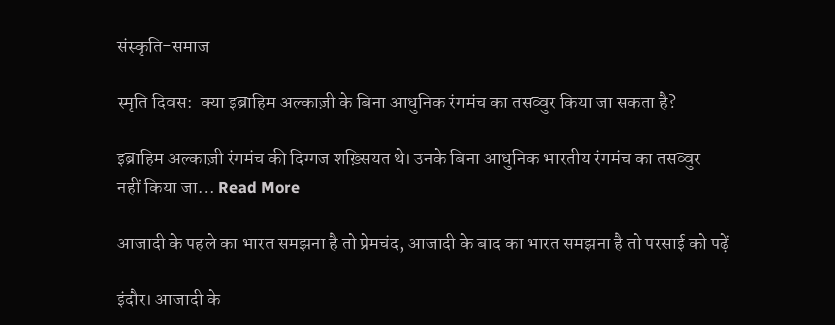संस्कृति-समाज

स्मृति दिवस:  क्या इब्राहिम अल्काज़ी के बिना आधुनिक रंगमंच का तसव्वुर किया जा सकता है?

इब्राहिम अल्काज़ी रंगमंच की दिग्गज शख़्सियत थे। उनके बिना आधुनिक भारतीय रंगमंच का तसव्वुर नहीं किया जा… Read More

आजादी के पहले का भारत समझना है तो प्रेमचंद, आजादी के बाद का भारत समझना है तो परसाई को पढ़ें

इंदौर। आजादी के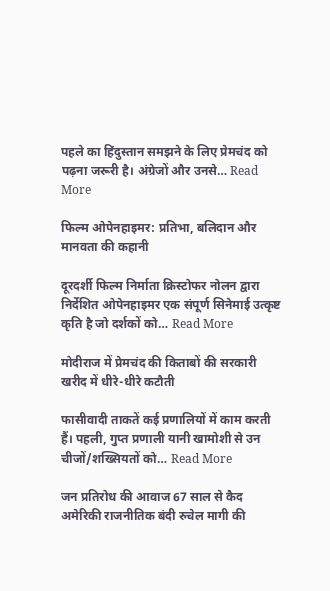पहले का हिंदुस्तान समझने के लिए प्रेमचंद को पढ़ना जरूरी है। अंग्रेजों और उनसे… Read More

फिल्म ओपेनहाइमर: प्रतिभा, बलिदान और मानवता की कहानी

दूरदर्शी फिल्म निर्माता क्रिस्टोफर नोलन द्वारा निर्देशित ओपेनहाइमर एक संपूर्ण सिनेमाई उत्कृष्ट कृति है जो दर्शकों को… Read More

मोदीराज में प्रेमचंद की किताबों की सरकारी खरीद में धीरे-धीरे कटौती

फासीवादी ताकतें कई प्रणालियों में काम करती हैं। पहली, गुप्त प्रणाली यानी खामोशी से उन चीजों/शख्सियतों को… Read More

जन प्रतिरोध की आवाज 67 साल से कैद अमेरिकी राजनीतिक बंदी रुचेल मागी की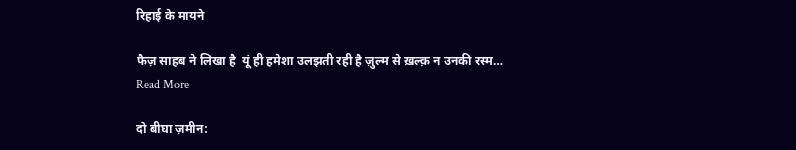रिहाई के मायने

फैज़ साहब ने लिखा है  यूं ही हमेशा उलझती रही है ज़ुल्म से ख़ल्क़ न उनकी रस्म… Read More

दो बीघा ज़मीन: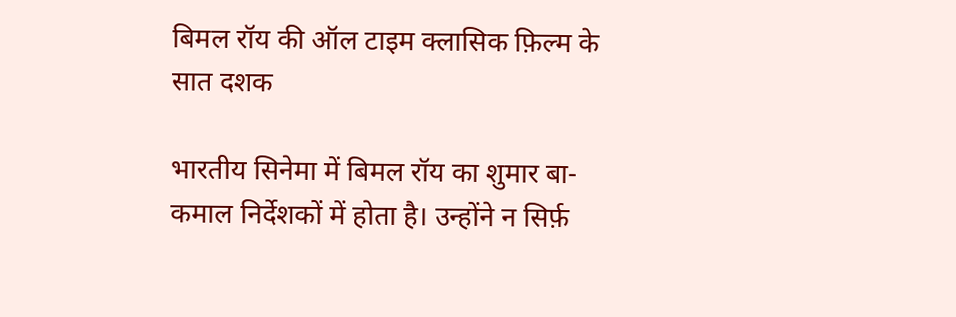बिमल रॉय की ऑल टाइम क्लासिक फ़िल्म के सात दशक

भारतीय सिनेमा में बिमल रॉय का शुमार बा-कमाल निर्देशकों में होता है। उन्होंने न सिर्फ़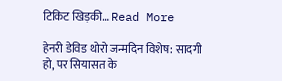टिकिट खिड़की… Read More

हेनरी डेविड थोरो जन्मदिन विशेष: सादगी हो, पर सियासत के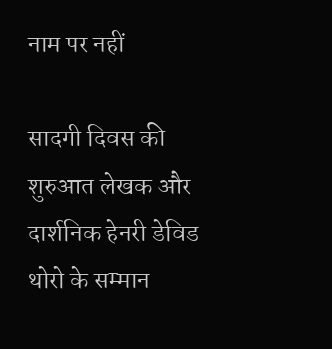नाम पर नहीं

सादगी दिवस की शुरुआत लेखक और दार्शनिक हेनरी डेविड थोरो के सम्मान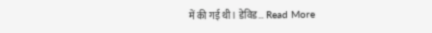में की गई थी। डेविड… Read More